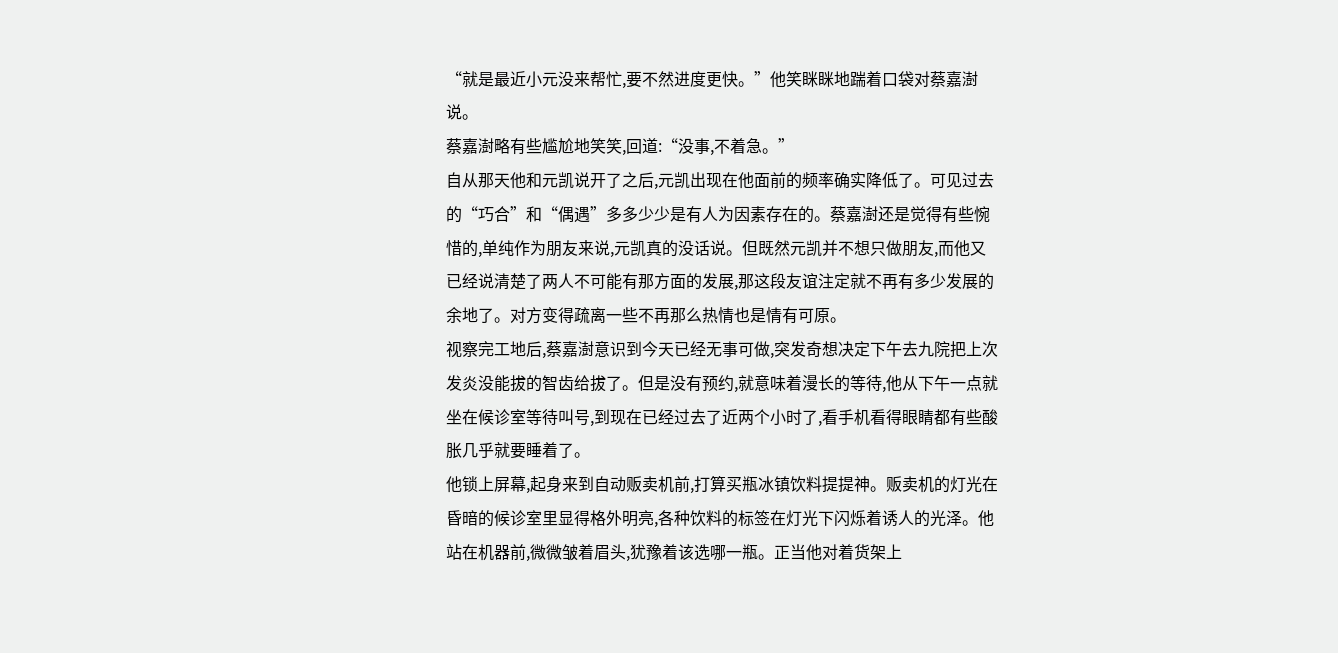“就是最近小元没来帮忙,要不然进度更快。”他笑眯眯地踹着口袋对蔡嘉澍说。
蔡嘉澍略有些尴尬地笑笑,回道:“没事,不着急。”
自从那天他和元凯说开了之后,元凯出现在他面前的频率确实降低了。可见过去的“巧合”和“偶遇”多多少少是有人为因素存在的。蔡嘉澍还是觉得有些惋惜的,单纯作为朋友来说,元凯真的没话说。但既然元凯并不想只做朋友,而他又已经说清楚了两人不可能有那方面的发展,那这段友谊注定就不再有多少发展的余地了。对方变得疏离一些不再那么热情也是情有可原。
视察完工地后,蔡嘉澍意识到今天已经无事可做,突发奇想决定下午去九院把上次发炎没能拔的智齿给拔了。但是没有预约,就意味着漫长的等待,他从下午一点就坐在候诊室等待叫号,到现在已经过去了近两个小时了,看手机看得眼睛都有些酸胀几乎就要睡着了。
他锁上屏幕,起身来到自动贩卖机前,打算买瓶冰镇饮料提提神。贩卖机的灯光在昏暗的候诊室里显得格外明亮,各种饮料的标签在灯光下闪烁着诱人的光泽。他站在机器前,微微皱着眉头,犹豫着该选哪一瓶。正当他对着货架上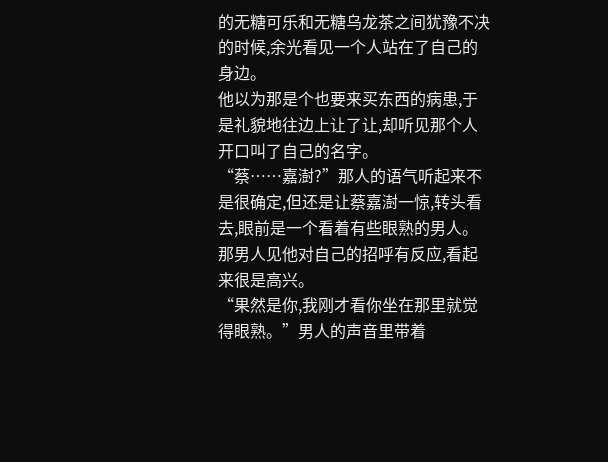的无糖可乐和无糖乌龙茶之间犹豫不决的时候,余光看见一个人站在了自己的身边。
他以为那是个也要来买东西的病患,于是礼貌地往边上让了让,却听见那个人开口叫了自己的名字。
“蔡……嘉澍?”那人的语气听起来不是很确定,但还是让蔡嘉澍一惊,转头看去,眼前是一个看着有些眼熟的男人。
那男人见他对自己的招呼有反应,看起来很是高兴。
“果然是你,我刚才看你坐在那里就觉得眼熟。”男人的声音里带着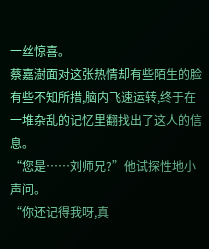一丝惊喜。
蔡嘉澍面对这张热情却有些陌生的脸有些不知所措,脑内飞速运转,终于在一堆杂乱的记忆里翻找出了这人的信息。
“您是……刘师兄?”他试探性地小声问。
“你还记得我呀,真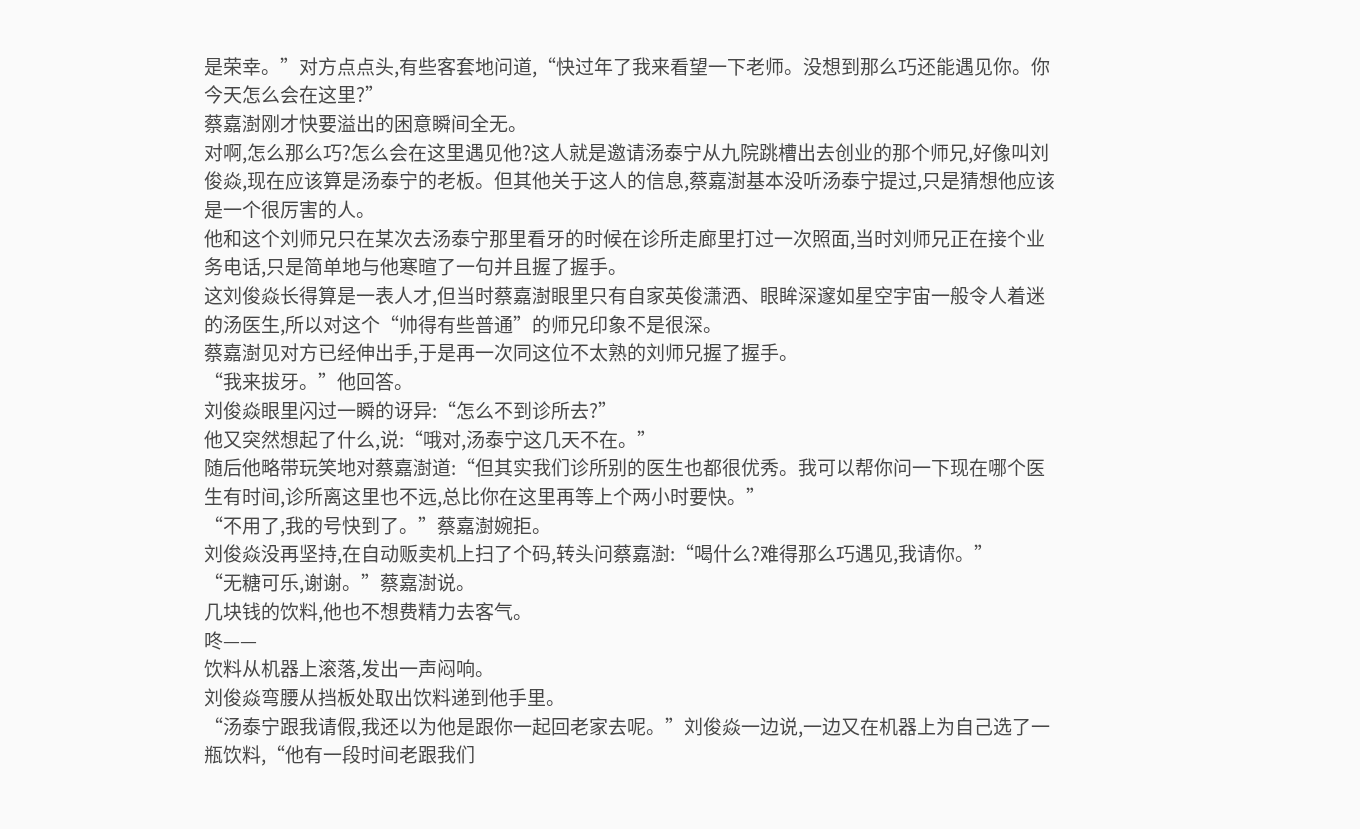是荣幸。”对方点点头,有些客套地问道,“快过年了我来看望一下老师。没想到那么巧还能遇见你。你今天怎么会在这里?”
蔡嘉澍刚才快要溢出的困意瞬间全无。
对啊,怎么那么巧?怎么会在这里遇见他?这人就是邀请汤泰宁从九院跳槽出去创业的那个师兄,好像叫刘俊焱,现在应该算是汤泰宁的老板。但其他关于这人的信息,蔡嘉澍基本没听汤泰宁提过,只是猜想他应该是一个很厉害的人。
他和这个刘师兄只在某次去汤泰宁那里看牙的时候在诊所走廊里打过一次照面,当时刘师兄正在接个业务电话,只是简单地与他寒暄了一句并且握了握手。
这刘俊焱长得算是一表人才,但当时蔡嘉澍眼里只有自家英俊潇洒、眼眸深邃如星空宇宙一般令人着迷的汤医生,所以对这个“帅得有些普通”的师兄印象不是很深。
蔡嘉澍见对方已经伸出手,于是再一次同这位不太熟的刘师兄握了握手。
“我来拔牙。”他回答。
刘俊焱眼里闪过一瞬的讶异:“怎么不到诊所去?”
他又突然想起了什么,说:“哦对,汤泰宁这几天不在。”
随后他略带玩笑地对蔡嘉澍道:“但其实我们诊所别的医生也都很优秀。我可以帮你问一下现在哪个医生有时间,诊所离这里也不远,总比你在这里再等上个两小时要快。”
“不用了,我的号快到了。”蔡嘉澍婉拒。
刘俊焱没再坚持,在自动贩卖机上扫了个码,转头问蔡嘉澍:“喝什么?难得那么巧遇见,我请你。”
“无糖可乐,谢谢。”蔡嘉澍说。
几块钱的饮料,他也不想费精力去客气。
咚——
饮料从机器上滚落,发出一声闷响。
刘俊焱弯腰从挡板处取出饮料递到他手里。
“汤泰宁跟我请假,我还以为他是跟你一起回老家去呢。”刘俊焱一边说,一边又在机器上为自己选了一瓶饮料,“他有一段时间老跟我们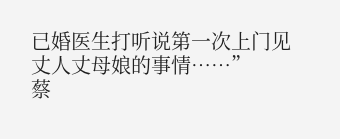已婚医生打听说第一次上门见丈人丈母娘的事情……”
蔡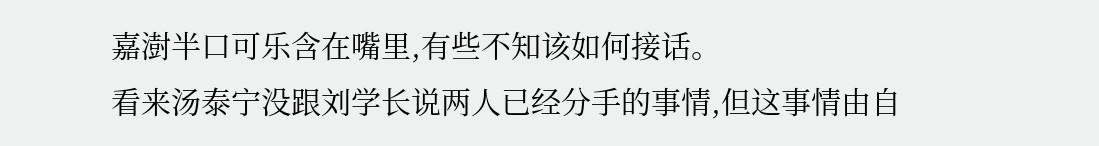嘉澍半口可乐含在嘴里,有些不知该如何接话。
看来汤泰宁没跟刘学长说两人已经分手的事情,但这事情由自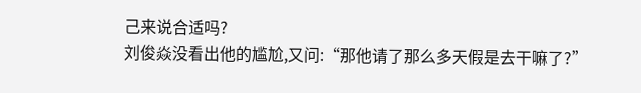己来说合适吗?
刘俊焱没看出他的尴尬,又问:“那他请了那么多天假是去干嘛了?”